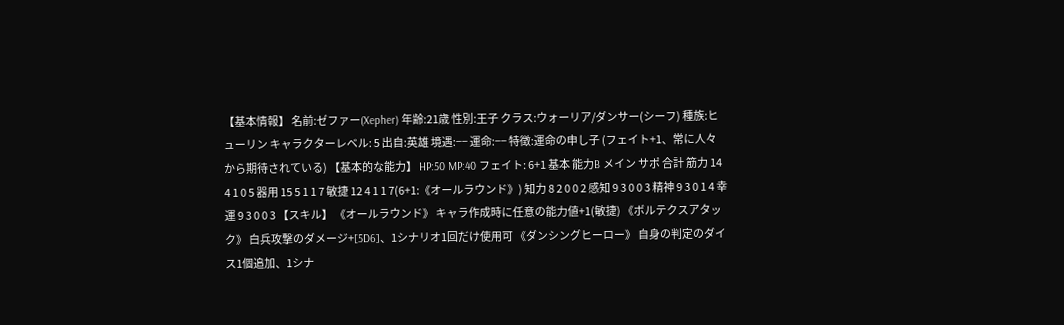【基本情報】 名前:ゼファー(Xepher) 年齢:21歳 性別:王子 クラス:ウォーリア/ダンサー(シーフ) 種族:ヒューリン キャラクターレベル: 5 出自:英雄 境遇:−− 運命:−− 特徴:運命の申し子 (フェイト+1、常に人々から期待されている) 【基本的な能力】 HP:50 MP:40 フェイト: 6+1 基本 能力B メイン サポ 合計 筋力 14 4 1 0 5 器用 15 5 1 1 7 敏捷 12 4 1 1 7(6+1:《オールラウンド》) 知力 8 2 0 0 2 感知 9 3 0 0 3 精神 9 3 0 1 4 幸運 9 3 0 0 3 【スキル】 《オールラウンド》 キャラ作成時に任意の能力値+1(敏捷) 《ボルテクスアタック》 白兵攻撃のダメージ+[5D6]、1シナリオ1回だけ使用可 《ダンシングヒーロー》 自身の判定のダイス1個追加、1シナ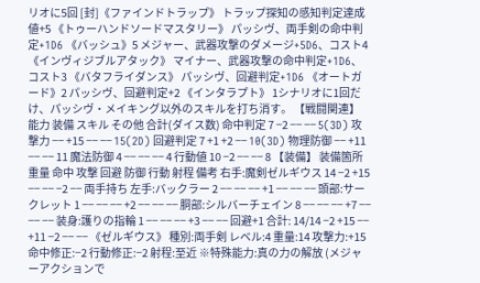リオに5回 [封]《ファインドトラップ》 トラップ探知の感知判定達成値+5 《トゥーハンドソードマスタリー》 パッシヴ、両手剣の命中判定+1D6 《バッシュ》5 メジャー、武器攻撃のダメージ+5D6、コスト4 《インヴィジブルアタック》 マイナー、武器攻撃の命中判定+1D6、コスト3 《バタフライダンス》 パッシヴ、回避判定+1D6 《オートガード》2 パッシヴ、回避判定+2 《インタラプト》 1シナリオに1回だけ、パッシヴ・メイキング以外のスキルを打ち消す。 【戦闘関連】 能力 装備 スキル その他 合計(ダイス数) 命中判定 7 −2 −− −− 5(3D) 攻撃力 −− +15 −− −− 15(2D) 回避判定 7 +1 +2 −− 10(3D) 物理防御 −− +11 −− −− 11 魔法防御 4 −− −− −− 4 行動値 10 −2 −− −− 8 【装備】 装備箇所 重量 命中 攻撃 回避 防御 行動 射程 備考 右手:魔剣ゼルギウス 14 −2 +15 −− −− −2 −− 両手持ち 左手:バックラー 2 −− −− −− +1 −− −− −− 頭部:サークレット 1 −− −− −− +2 −− −− −− 胴部:シルバーチェイン 8 −− −− −− +7 −− −− −− 装身:護りの指輪 1 −− −− −− +3 −− −− 回避+1 合計: 14/14 −2 +15 −− +11 −2 −− −− 《ゼルギウス》 種別:両手剣 レベル:4 重量:14 攻撃力:+15 命中修正:−2 行動修正:−2 射程:至近 ※特殊能力:真の力の解放 (メジャーアクションで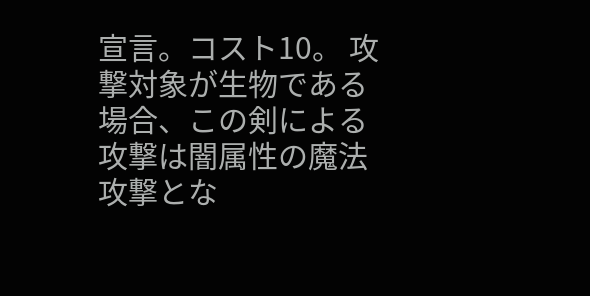宣言。コスト10。 攻撃対象が生物である場合、この剣による攻撃は闇属性の魔法攻撃とな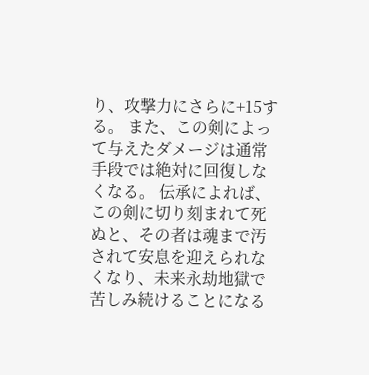り、攻撃力にさらに+15する。 また、この剣によって与えたダメージは通常手段では絶対に回復しなくなる。 伝承によれば、この剣に切り刻まれて死ぬと、その者は魂まで汚されて安息を迎えられなくなり、未来永劫地獄で苦しみ続けることになる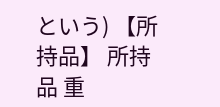という) 【所持品】 所持品 重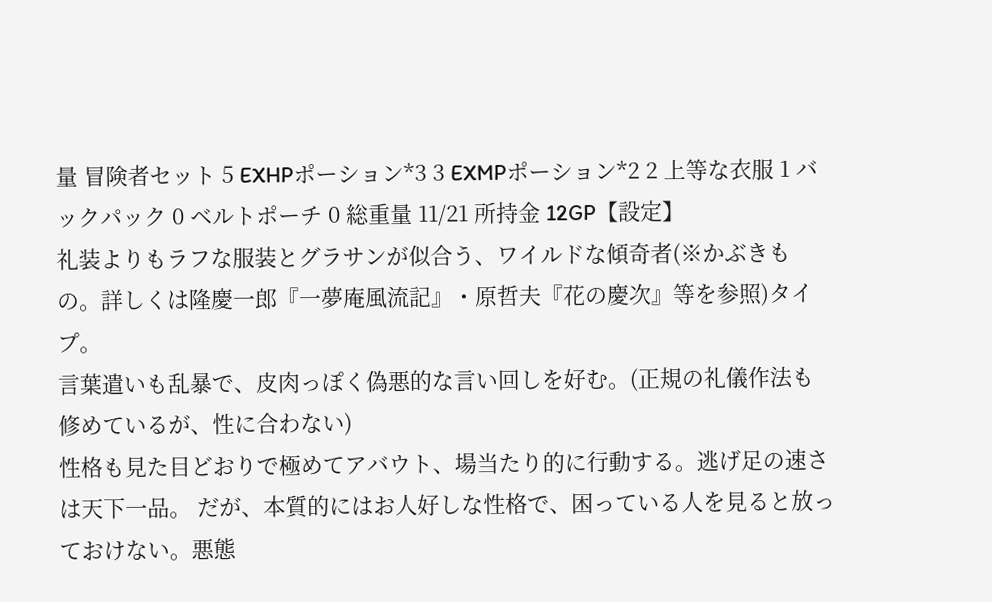量 冒険者セット 5 EXHPポーション*3 3 EXMPポーション*2 2 上等な衣服 1 バックパック 0 ベルトポーチ 0 総重量 11/21 所持金 12GP【設定】
礼装よりもラフな服装とグラサンが似合う、ワイルドな傾奇者(※かぶきもの。詳しくは隆慶一郎『一夢庵風流記』・原哲夫『花の慶次』等を参照)タイプ。
言葉遣いも乱暴で、皮肉っぽく偽悪的な言い回しを好む。(正規の礼儀作法も修めているが、性に合わない)
性格も見た目どおりで極めてアバウト、場当たり的に行動する。逃げ足の速さは天下一品。 だが、本質的にはお人好しな性格で、困っている人を見ると放っておけない。悪態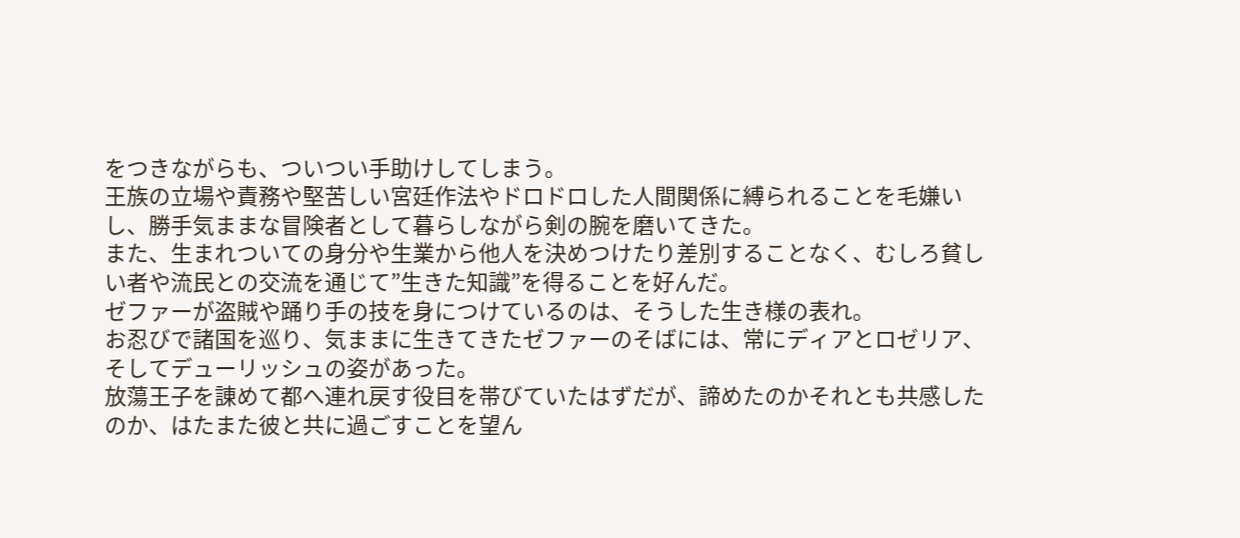をつきながらも、ついつい手助けしてしまう。
王族の立場や責務や堅苦しい宮廷作法やドロドロした人間関係に縛られることを毛嫌いし、勝手気ままな冒険者として暮らしながら剣の腕を磨いてきた。
また、生まれついての身分や生業から他人を決めつけたり差別することなく、むしろ貧しい者や流民との交流を通じて”生きた知識”を得ることを好んだ。
ゼファーが盗賊や踊り手の技を身につけているのは、そうした生き様の表れ。
お忍びで諸国を巡り、気ままに生きてきたゼファーのそばには、常にディアとロゼリア、そしてデューリッシュの姿があった。
放蕩王子を諌めて都へ連れ戻す役目を帯びていたはずだが、諦めたのかそれとも共感したのか、はたまた彼と共に過ごすことを望ん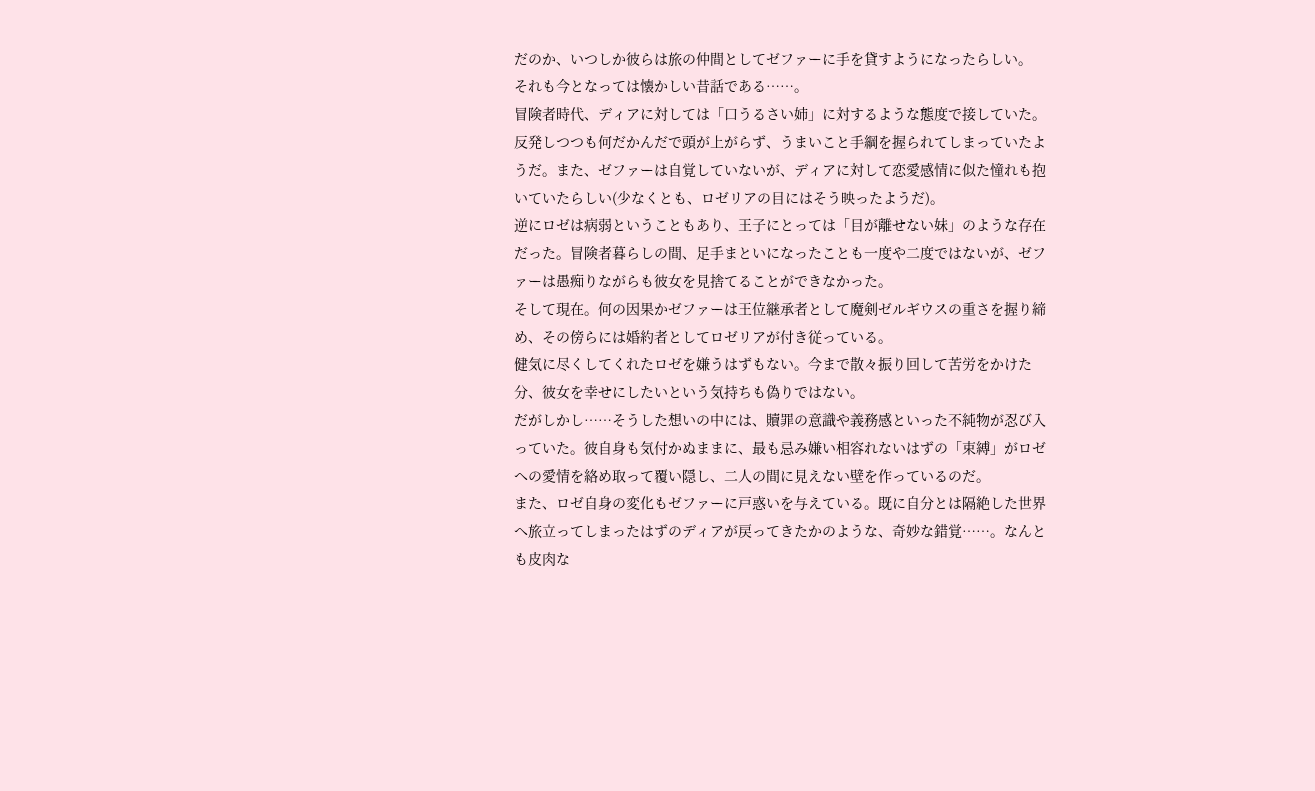だのか、いつしか彼らは旅の仲間としてゼファーに手を貸すようになったらしい。
それも今となっては懐かしい昔話である……。
冒険者時代、ディアに対しては「口うるさい姉」に対するような態度で接していた。反発しつつも何だかんだで頭が上がらず、うまいこと手綱を握られてしまっていたようだ。また、ゼファーは自覚していないが、ディアに対して恋愛感情に似た憧れも抱いていたらしい(少なくとも、ロゼリアの目にはそう映ったようだ)。
逆にロゼは病弱ということもあり、王子にとっては「目が離せない妹」のような存在だった。冒険者暮らしの間、足手まといになったことも一度や二度ではないが、ゼファーは愚痴りながらも彼女を見捨てることができなかった。
そして現在。何の因果かゼファーは王位継承者として魔剣ゼルギウスの重さを握り締め、その傍らには婚約者としてロゼリアが付き従っている。
健気に尽くしてくれたロゼを嫌うはずもない。今まで散々振り回して苦労をかけた分、彼女を幸せにしたいという気持ちも偽りではない。
だがしかし……そうした想いの中には、贖罪の意識や義務感といった不純物が忍び入っていた。彼自身も気付かぬままに、最も忌み嫌い相容れないはずの「束縛」がロゼへの愛情を絡め取って覆い隠し、二人の間に見えない壁を作っているのだ。
また、ロゼ自身の変化もゼファーに戸惑いを与えている。既に自分とは隔絶した世界へ旅立ってしまったはずのディアが戻ってきたかのような、奇妙な錯覚……。なんとも皮肉な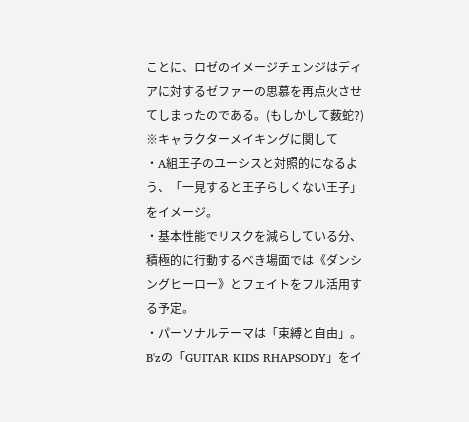ことに、ロゼのイメージチェンジはディアに対するゼファーの思慕を再点火させてしまったのである。(もしかして薮蛇?)
※キャラクターメイキングに関して
・A組王子のユーシスと対照的になるよう、「一見すると王子らしくない王子」をイメージ。
・基本性能でリスクを減らしている分、積極的に行動するべき場面では《ダンシングヒーロー》とフェイトをフル活用する予定。
・パーソナルテーマは「束縛と自由」。B'zの「GUITAR KIDS RHAPSODY」をイ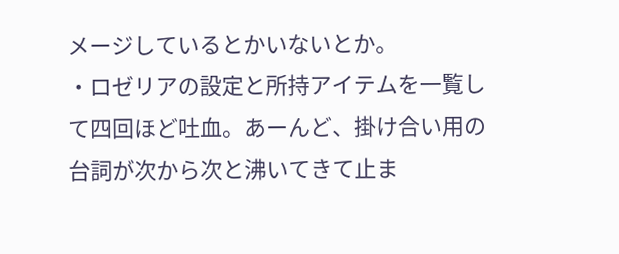メージしているとかいないとか。
・ロゼリアの設定と所持アイテムを一覧して四回ほど吐血。あーんど、掛け合い用の台詞が次から次と沸いてきて止ま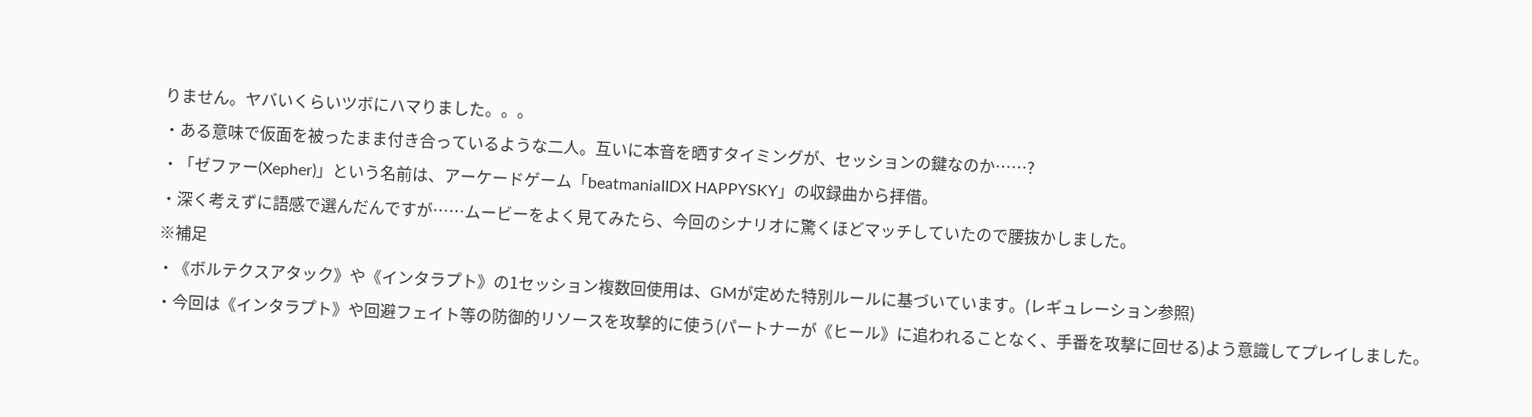りません。ヤバいくらいツボにハマりました。。。
・ある意味で仮面を被ったまま付き合っているような二人。互いに本音を晒すタイミングが、セッションの鍵なのか……?
・「ゼファー(Xepher)」という名前は、アーケードゲーム「beatmaniaIIDX HAPPYSKY」の収録曲から拝借。
・深く考えずに語感で選んだんですが……ムービーをよく見てみたら、今回のシナリオに驚くほどマッチしていたので腰抜かしました。
※補足
・《ボルテクスアタック》や《インタラプト》の1セッション複数回使用は、GMが定めた特別ルールに基づいています。(レギュレーション参照)
・今回は《インタラプト》や回避フェイト等の防御的リソースを攻撃的に使う(パートナーが《ヒール》に追われることなく、手番を攻撃に回せる)よう意識してプレイしました。